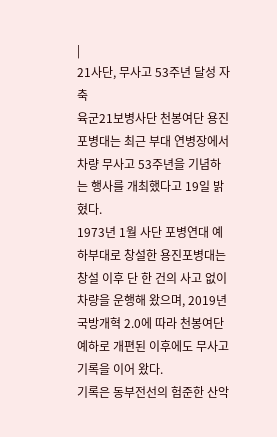|
21사단, 무사고 53주년 달성 자축
육군21보병사단 천봉여단 용진포병대는 최근 부대 연병장에서 차량 무사고 53주년을 기념하는 행사를 개최했다고 19일 밝혔다.
1973년 1월 사단 포병연대 예하부대로 창설한 용진포병대는 창설 이후 단 한 건의 사고 없이 차량을 운행해 왔으며, 2019년 국방개혁 2.0에 따라 천봉여단 예하로 개편된 이후에도 무사고 기록을 이어 왔다.
기록은 동부전선의 험준한 산악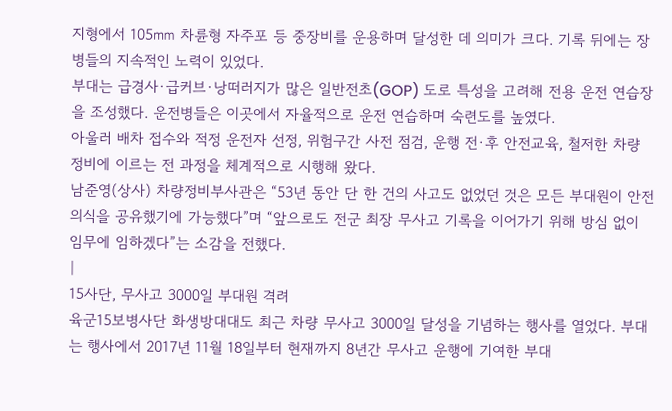지형에서 105㎜ 차륜형 자주포 등 중장비를 운용하며 달성한 데 의미가 크다. 기록 뒤에는 장병들의 지속적인 노력이 있었다.
부대는 급경사·급커브·낭떠러지가 많은 일반전초(GOP) 도로 특성을 고려해 전용 운전 연습장을 조성했다. 운전병들은 이곳에서 자율적으로 운전 연습하며 숙련도를 높였다.
아울러 배차 접수와 적정 운전자 선정, 위험구간 사전 점검, 운행 전·후 안전교육, 철저한 차량 정비에 이르는 전 과정을 체계적으로 시행해 왔다.
남준영(상사) 차량정비부사관은 “53년 동안 단 한 건의 사고도 없었던 것은 모든 부대원이 안전의식을 공유했기에 가능했다”며 “앞으로도 전군 최장 무사고 기록을 이어가기 위해 방심 없이 임무에 임하겠다”는 소감을 전했다.
|
15사단, 무사고 3000일 부대원 격려
육군15보병사단 화생방대대도 최근 차량 무사고 3000일 달성을 기념하는 행사를 열었다. 부대는 행사에서 2017년 11월 18일부터 현재까지 8년간 무사고 운행에 기여한 부대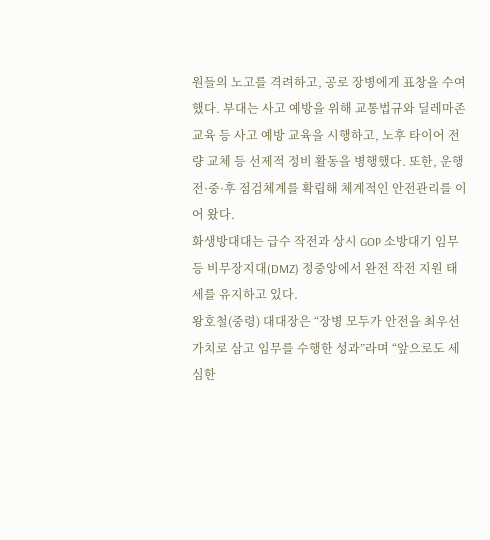원들의 노고를 격려하고, 공로 장병에게 표창을 수여했다. 부대는 사고 예방을 위해 교통법규와 딜레마존 교육 등 사고 예방 교육을 시행하고, 노후 타이어 전량 교체 등 선제적 정비 활동을 병행했다. 또한, 운행 전·중·후 점검체계를 확립해 체계적인 안전관리를 이어 왔다.
화생방대대는 급수 작전과 상시 GOP 소방대기 임무 등 비무장지대(DMZ) 정중앙에서 완전 작전 지원 태세를 유지하고 있다.
왕호철(중령) 대대장은 “장병 모두가 안전을 최우선 가치로 삼고 임무를 수행한 성과”라며 “앞으로도 세심한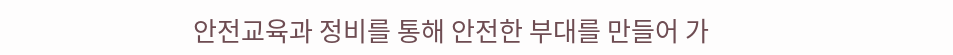안전교육과 정비를 통해 안전한 부대를 만들어 가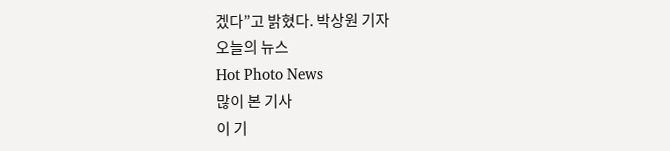겠다”고 밝혔다. 박상원 기자
오늘의 뉴스
Hot Photo News
많이 본 기사
이 기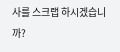사를 스크랩 하시겠습니까?